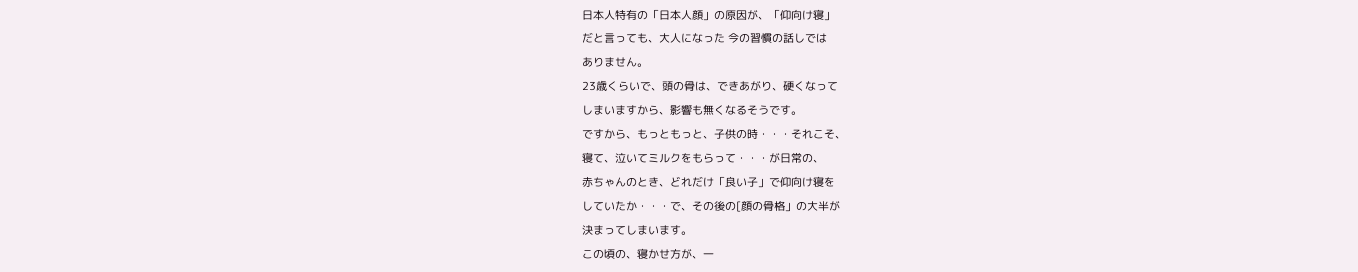日本人特有の「日本人顔」の原因が、「仰向け寝」
だと言っても、大人になった 今の習慣の話しでは
ありません。
23歳くらいで、頭の骨は、できあがり、硬くなって
しまいますから、影響も無くなるそうです。
ですから、もっともっと、子供の時・・・それこそ、
寝て、泣いてミルクをもらって・・・が日常の、
赤ちゃんのとき、どれだけ「良い子」で仰向け寝を
していたか・・・で、その後の[顔の骨格」の大半が
決まってしまいます。
この頃の、寝かせ方が、一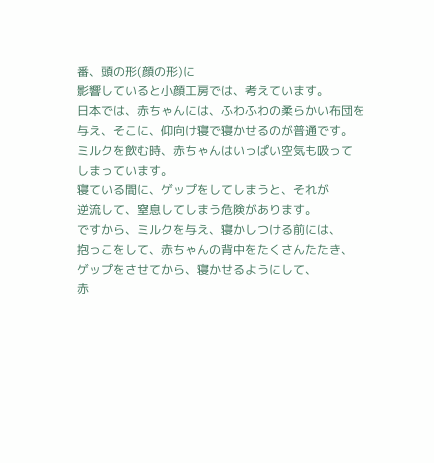番、頭の形(顔の形)に
影響していると小顔工房では、考えています。
日本では、赤ちゃんには、ふわふわの柔らかい布団を
与え、そこに、仰向け寝で寝かせるのが普通です。
ミルクを飲む時、赤ちゃんはいっぱい空気も吸って
しまっています。
寝ている間に、ゲップをしてしまうと、それが
逆流して、窒息してしまう危険があります。
ですから、ミルクを与え、寝かしつける前には、
抱っこをして、赤ちゃんの背中をたくさんたたき、
ゲップをさせてから、寝かせるようにして、
赤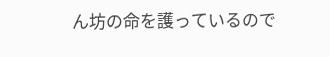ん坊の命を護っているので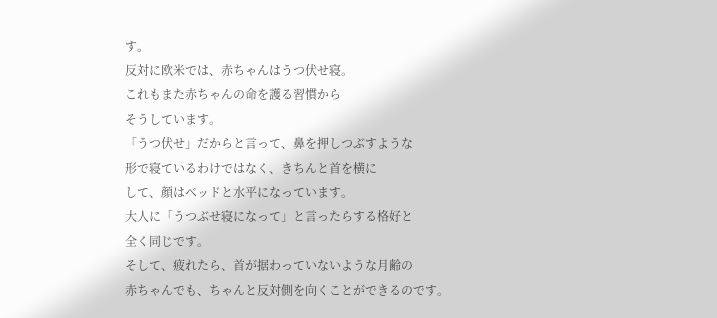す。
反対に欧米では、赤ちゃんはうつ伏せ寝。
これもまた赤ちゃんの命を護る習慣から
そうしています。
「うつ伏せ」だからと言って、鼻を押しつぶすような
形で寝ているわけではなく、きちんと首を横に
して、顔はベッドと水平になっています。
大人に「うつぶせ寝になって」と言ったらする格好と
全く同じです。
そして、疲れたら、首が据わっていないような月齢の
赤ちゃんでも、ちゃんと反対側を向くことができるのです。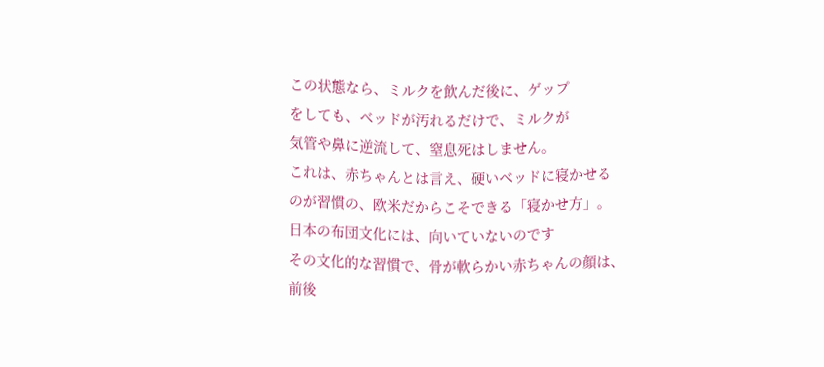この状態なら、ミルクを飲んだ後に、ゲップ
をしても、ベッドが汚れるだけで、ミルクが
気管や鼻に逆流して、窒息死はしません。
これは、赤ちゃんとは言え、硬いベッドに寝かせる
のが習慣の、欧米だからこそできる「寝かせ方」。
日本の布団文化には、向いていないのです
その文化的な習慣で、骨が軟らかい赤ちゃんの顔は、
前後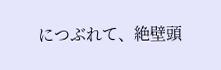につぶれて、絶壁頭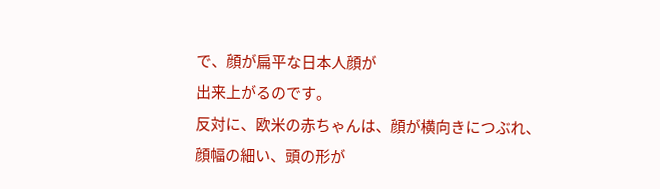で、顔が扁平な日本人顔が
出来上がるのです。
反対に、欧米の赤ちゃんは、顔が横向きにつぶれ、
顔幅の細い、頭の形が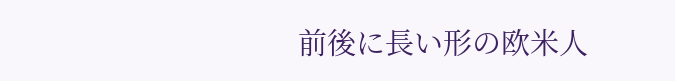前後に長い形の欧米人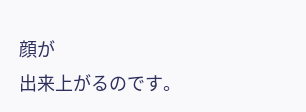顔が
出来上がるのです。